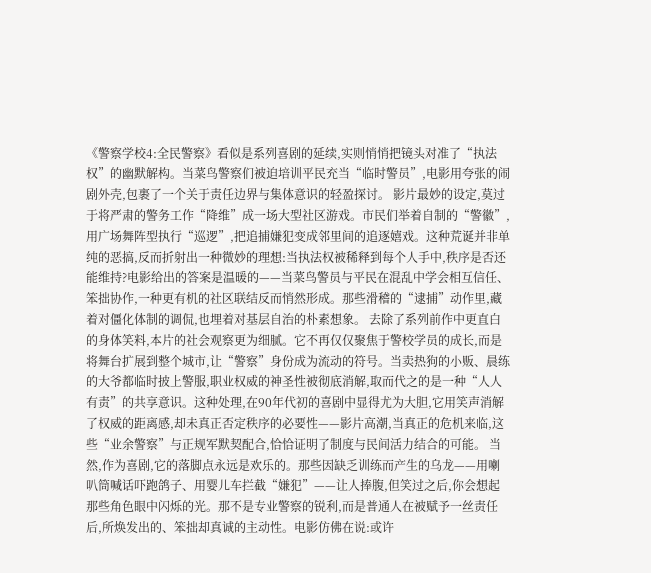《警察学校4:全民警察》看似是系列喜剧的延续,实则悄悄把镜头对准了“执法权”的幽默解构。当菜鸟警察们被迫培训平民充当“临时警员”,电影用夸张的闹剧外壳,包裹了一个关于责任边界与集体意识的轻盈探讨。 影片最妙的设定,莫过于将严肃的警务工作“降维”成一场大型社区游戏。市民们举着自制的“警徽”,用广场舞阵型执行“巡逻”,把追捕嫌犯变成邻里间的追逐嬉戏。这种荒诞并非单纯的恶搞,反而折射出一种微妙的理想:当执法权被稀释到每个人手中,秩序是否还能维持?电影给出的答案是温暖的——当菜鸟警员与平民在混乱中学会相互信任、笨拙协作,一种更有机的社区联结反而悄然形成。那些滑稽的“逮捕”动作里,藏着对僵化体制的调侃,也埋着对基层自治的朴素想象。 去除了系列前作中更直白的身体笑料,本片的社会观察更为细腻。它不再仅仅聚焦于警校学员的成长,而是将舞台扩展到整个城市,让“警察”身份成为流动的符号。当卖热狗的小贩、晨练的大爷都临时披上警服,职业权威的神圣性被彻底消解,取而代之的是一种“人人有责”的共享意识。这种处理,在90年代初的喜剧中显得尤为大胆,它用笑声消解了权威的距离感,却未真正否定秩序的必要性——影片高潮,当真正的危机来临,这些“业余警察”与正规军默契配合,恰恰证明了制度与民间活力结合的可能。 当然,作为喜剧,它的落脚点永远是欢乐的。那些因缺乏训练而产生的乌龙——用喇叭筒喊话吓跑鸽子、用婴儿车拦截“嫌犯”——让人捧腹,但笑过之后,你会想起那些角色眼中闪烁的光。那不是专业警察的锐利,而是普通人在被赋予一丝责任后,所焕发出的、笨拙却真诚的主动性。电影仿佛在说:或许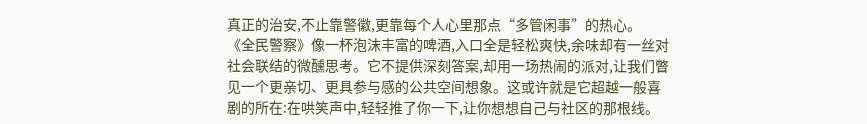真正的治安,不止靠警徽,更靠每个人心里那点“多管闲事”的热心。 《全民警察》像一杯泡沫丰富的啤酒,入口全是轻松爽快,余味却有一丝对社会联结的微醺思考。它不提供深刻答案,却用一场热闹的派对,让我们瞥见一个更亲切、更具参与感的公共空间想象。这或许就是它超越一般喜剧的所在:在哄笑声中,轻轻推了你一下,让你想想自己与社区的那根线。